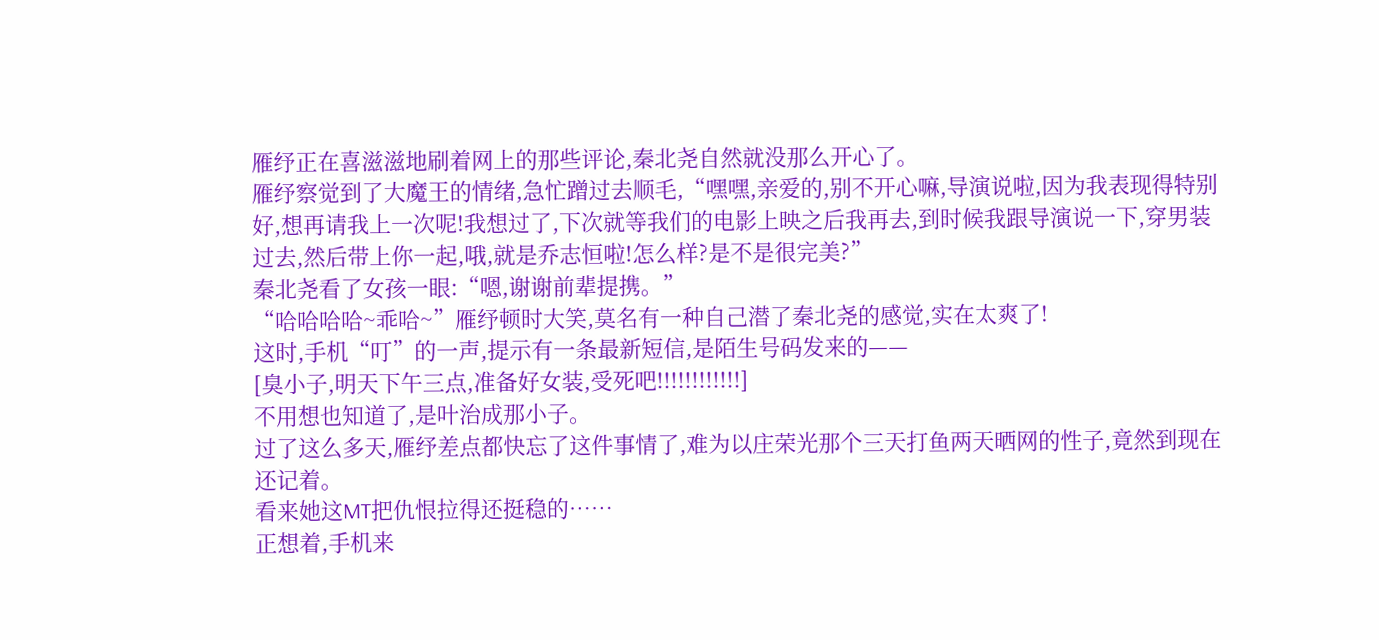雁纾正在喜滋滋地刷着网上的那些评论,秦北尧自然就没那么开心了。
雁纾察觉到了大魔王的情绪,急忙蹭过去顺毛,“嘿嘿,亲爱的,别不开心嘛,导演说啦,因为我表现得特别好,想再请我上一次呢!我想过了,下次就等我们的电影上映之后我再去,到时候我跟导演说一下,穿男装过去,然后带上你一起,哦,就是乔志恒啦!怎么样?是不是很完美?”
秦北尧看了女孩一眼:“嗯,谢谢前辈提携。”
“哈哈哈哈~乖哈~”雁纾顿时大笑,莫名有一种自己潜了秦北尧的感觉,实在太爽了!
这时,手机“叮”的一声,提示有一条最新短信,是陌生号码发来的——
[臭小子,明天下午三点,准备好女装,受死吧!!!!!!!!!!!!]
不用想也知道了,是叶治成那小子。
过了这么多天,雁纾差点都快忘了这件事情了,难为以庄荣光那个三天打鱼两天晒网的性子,竟然到现在还记着。
看来她这MT把仇恨拉得还挺稳的……
正想着,手机来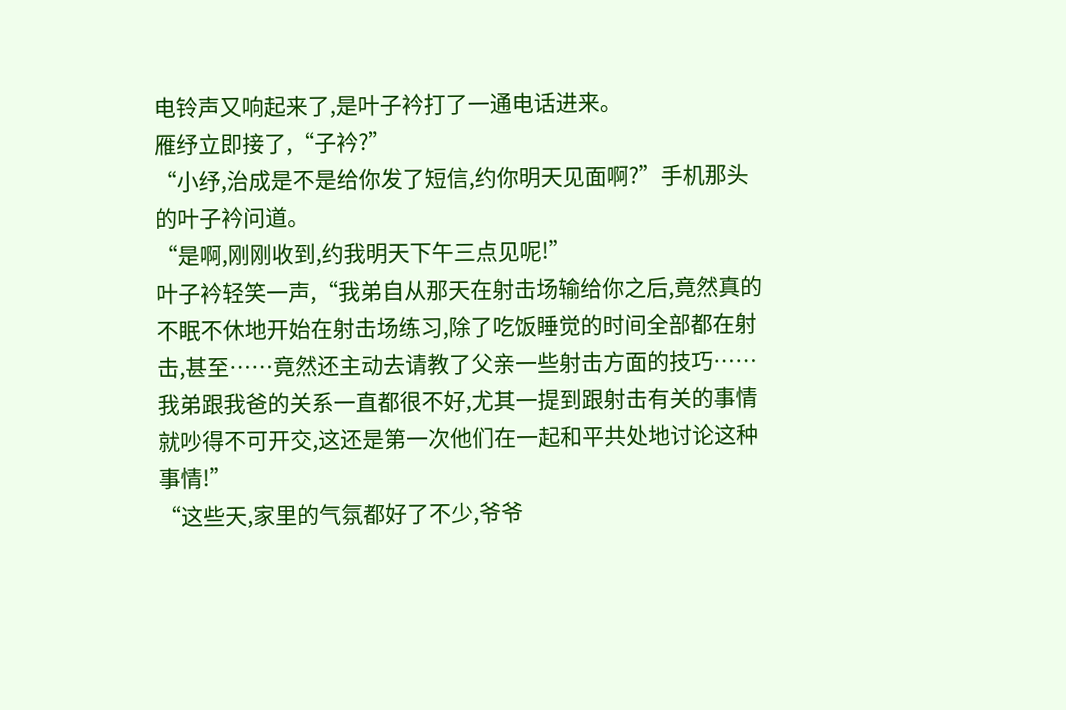电铃声又响起来了,是叶子衿打了一通电话进来。
雁纾立即接了,“子衿?”
“小纾,治成是不是给你发了短信,约你明天见面啊?”手机那头的叶子衿问道。
“是啊,刚刚收到,约我明天下午三点见呢!”
叶子衿轻笑一声,“我弟自从那天在射击场输给你之后,竟然真的不眠不休地开始在射击场练习,除了吃饭睡觉的时间全部都在射击,甚至……竟然还主动去请教了父亲一些射击方面的技巧……我弟跟我爸的关系一直都很不好,尤其一提到跟射击有关的事情就吵得不可开交,这还是第一次他们在一起和平共处地讨论这种事情!”
“这些天,家里的气氛都好了不少,爷爷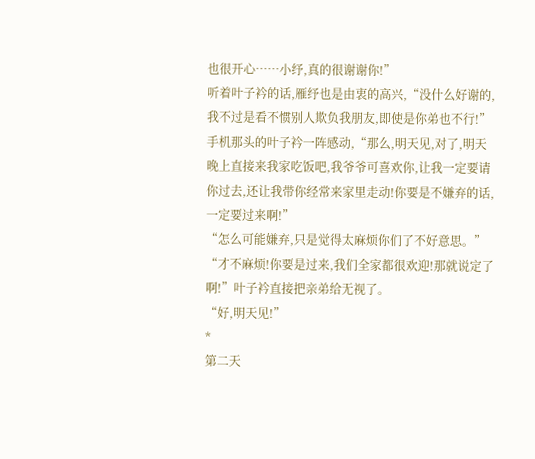也很开心……小纾,真的很谢谢你!”
听着叶子衿的话,雁纾也是由衷的高兴,“没什么好谢的,我不过是看不惯别人欺负我朋友,即使是你弟也不行!”
手机那头的叶子衿一阵感动,“那么,明天见,对了,明天晚上直接来我家吃饭吧,我爷爷可喜欢你,让我一定要请你过去,还让我带你经常来家里走动!你要是不嫌弃的话,一定要过来啊!”
“怎么可能嫌弃,只是觉得太麻烦你们了不好意思。”
“才不麻烦!你要是过来,我们全家都很欢迎!那就说定了啊!”叶子衿直接把亲弟给无视了。
“好,明天见!”
*
第二天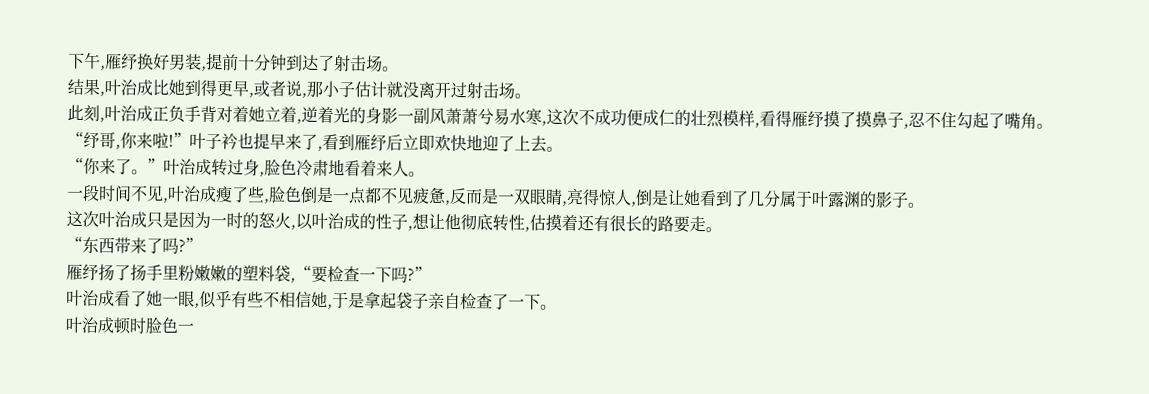下午,雁纾换好男装,提前十分钟到达了射击场。
结果,叶治成比她到得更早,或者说,那小子估计就没离开过射击场。
此刻,叶治成正负手背对着她立着,逆着光的身影一副风萧萧兮易水寒,这次不成功便成仁的壮烈模样,看得雁纾摸了摸鼻子,忍不住勾起了嘴角。
“纾哥,你来啦!”叶子衿也提早来了,看到雁纾后立即欢快地迎了上去。
“你来了。”叶治成转过身,脸色冷肃地看着来人。
一段时间不见,叶治成瘦了些,脸色倒是一点都不见疲惫,反而是一双眼睛,亮得惊人,倒是让她看到了几分属于叶露渊的影子。
这次叶治成只是因为一时的怒火,以叶治成的性子,想让他彻底转性,估摸着还有很长的路要走。
“东西带来了吗?”
雁纾扬了扬手里粉嫩嫩的塑料袋,“要检查一下吗?”
叶治成看了她一眼,似乎有些不相信她,于是拿起袋子亲自检查了一下。
叶治成顿时脸色一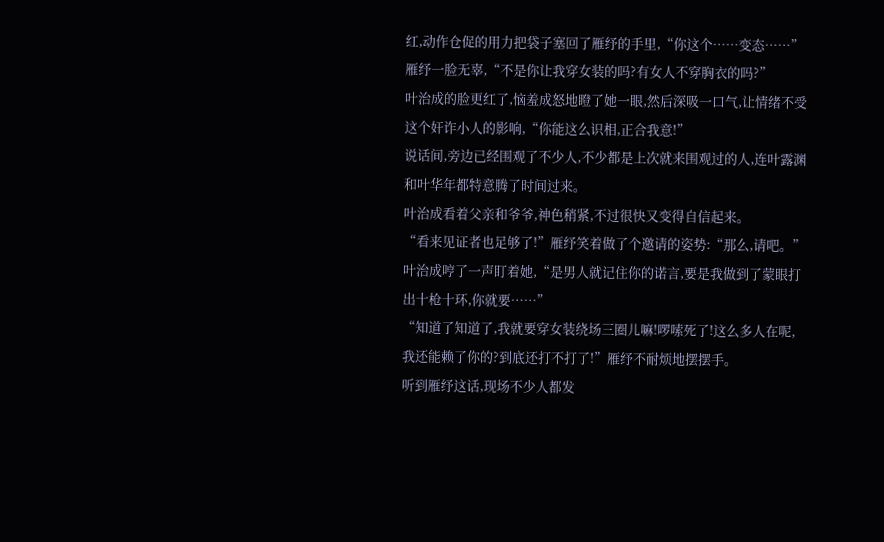红,动作仓促的用力把袋子塞回了雁纾的手里,“你这个……变态……”
雁纾一脸无辜,“不是你让我穿女装的吗?有女人不穿胸衣的吗?”
叶治成的脸更红了,恼羞成怒地瞪了她一眼,然后深吸一口气,让情绪不受这个奸诈小人的影响,“你能这么识相,正合我意!”
说话间,旁边已经围观了不少人,不少都是上次就来围观过的人,连叶露渊和叶华年都特意腾了时间过来。
叶治成看着父亲和爷爷,神色稍紧,不过很快又变得自信起来。
“看来见证者也足够了!”雁纾笑着做了个邀请的姿势:“那么,请吧。”
叶治成哼了一声盯着她,“是男人就记住你的诺言,要是我做到了蒙眼打出十枪十环,你就要……”
“知道了知道了,我就要穿女装绕场三圈儿嘛!啰嗦死了!这么多人在呢,我还能赖了你的?到底还打不打了!”雁纾不耐烦地摆摆手。
听到雁纾这话,现场不少人都发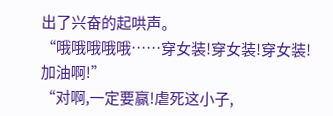出了兴奋的起哄声。
“哦哦哦哦哦……穿女装!穿女装!穿女装!加油啊!”
“对啊,一定要赢!虐死这小子,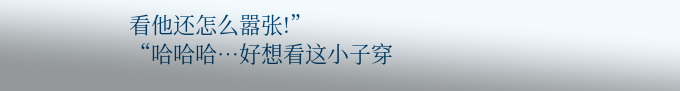看他还怎么嚣张!”
“哈哈哈…好想看这小子穿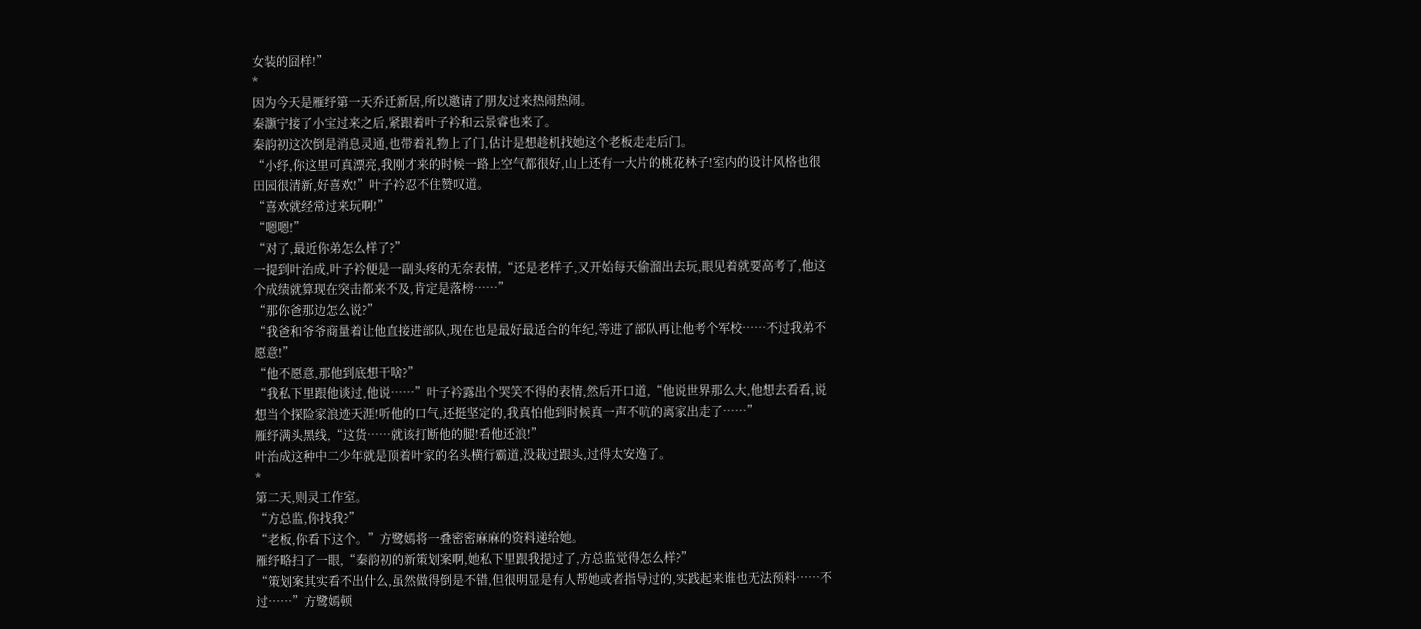女装的囧样!”
*
因为今天是雁纾第一天乔迁新居,所以邀请了朋友过来热闹热闹。
秦灏宁接了小宝过来之后,紧跟着叶子衿和云景睿也来了。
秦韵初这次倒是消息灵通,也带着礼物上了门,估计是想趁机找她这个老板走走后门。
“小纾,你这里可真漂亮,我刚才来的时候一路上空气都很好,山上还有一大片的桃花林子!室内的设计风格也很田园很清新,好喜欢!”叶子衿忍不住赞叹道。
“喜欢就经常过来玩啊!”
“嗯嗯!”
“对了,最近你弟怎么样了?”
一提到叶治成,叶子衿便是一副头疼的无奈表情,“还是老样子,又开始每天偷溜出去玩,眼见着就要高考了,他这个成绩就算现在突击都来不及,肯定是落榜……”
“那你爸那边怎么说?”
“我爸和爷爷商量着让他直接进部队,现在也是最好最适合的年纪,等进了部队再让他考个军校……不过我弟不愿意!”
“他不愿意,那他到底想干啥?”
“我私下里跟他谈过,他说……”叶子衿露出个哭笑不得的表情,然后开口道,“他说世界那么大,他想去看看,说想当个探险家浪迹天涯!听他的口气,还挺坚定的,我真怕他到时候真一声不吭的离家出走了……”
雁纾满头黑线,“这货……就该打断他的腿!看他还浪!”
叶治成这种中二少年就是顶着叶家的名头横行霸道,没栽过跟头,过得太安逸了。
*
第二天,则灵工作室。
“方总监,你找我?”
“老板,你看下这个。”方鹭嫣将一叠密密麻麻的资料递给她。
雁纾略扫了一眼,“秦韵初的新策划案啊,她私下里跟我提过了,方总监觉得怎么样?”
“策划案其实看不出什么,虽然做得倒是不错,但很明显是有人帮她或者指导过的,实践起来谁也无法预料……不过……”方鹭嫣顿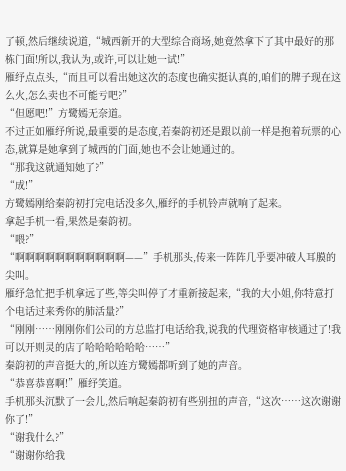了顿,然后继续说道,“城西新开的大型综合商场,她竟然拿下了其中最好的那栋门面!所以,我认为,或许,可以让她一试!”
雁纾点点头,“而且可以看出她这次的态度也确实挺认真的,咱们的牌子现在这么火,怎么卖也不可能亏吧?”
“但愿吧!”方鹭嫣无奈道。
不过正如雁纾所说,最重要的是态度,若秦韵初还是跟以前一样是抱着玩票的心态,就算是她拿到了城西的门面,她也不会让她通过的。
“那我这就通知她了?”
“成!”
方鹭嫣刚给秦韵初打完电话没多久,雁纾的手机铃声就响了起来。
拿起手机一看,果然是秦韵初。
“喂?”
“啊啊啊啊啊啊啊啊啊啊啊——”手机那头,传来一阵阵几乎要冲破人耳膜的尖叫。
雁纾急忙把手机拿远了些,等尖叫停了才重新接起来,“我的大小姐,你特意打个电话过来秀你的肺活量?”
“刚刚……刚刚你们公司的方总监打电话给我,说我的代理资格审核通过了!我可以开则灵的店了哈哈哈哈哈哈……”
秦韵初的声音挺大的,所以连方鹭嫣都听到了她的声音。
“恭喜恭喜啊!”雁纾笑道。
手机那头沉默了一会儿,然后响起秦韵初有些别扭的声音,“这次……这次谢谢你了!”
“谢我什么?”
“谢谢你给我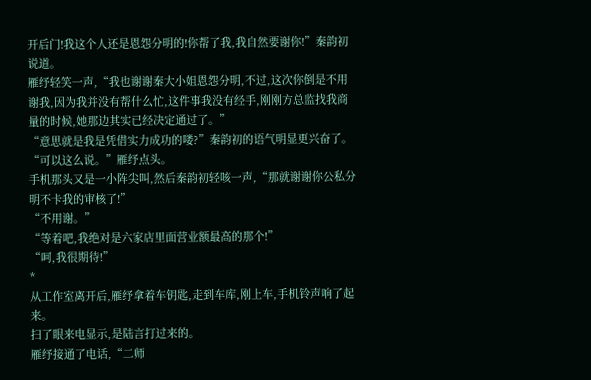开后门!我这个人还是恩怨分明的!你帮了我,我自然要谢你!”秦韵初说道。
雁纾轻笑一声,“我也谢谢秦大小姐恩怨分明,不过,这次你倒是不用谢我,因为我并没有帮什么忙,这件事我没有经手,刚刚方总监找我商量的时候,她那边其实已经决定通过了。”
“意思就是我是凭借实力成功的喽?”秦韵初的语气明显更兴奋了。
“可以这么说。”雁纾点头。
手机那头又是一小阵尖叫,然后秦韵初轻咳一声,“那就谢谢你公私分明不卡我的审核了!”
“不用谢。”
“等着吧,我绝对是六家店里面营业额最高的那个!”
“呵,我很期待!”
*
从工作室离开后,雁纾拿着车钥匙,走到车库,刚上车,手机铃声响了起来。
扫了眼来电显示,是陆言打过来的。
雁纾接通了电话,“二师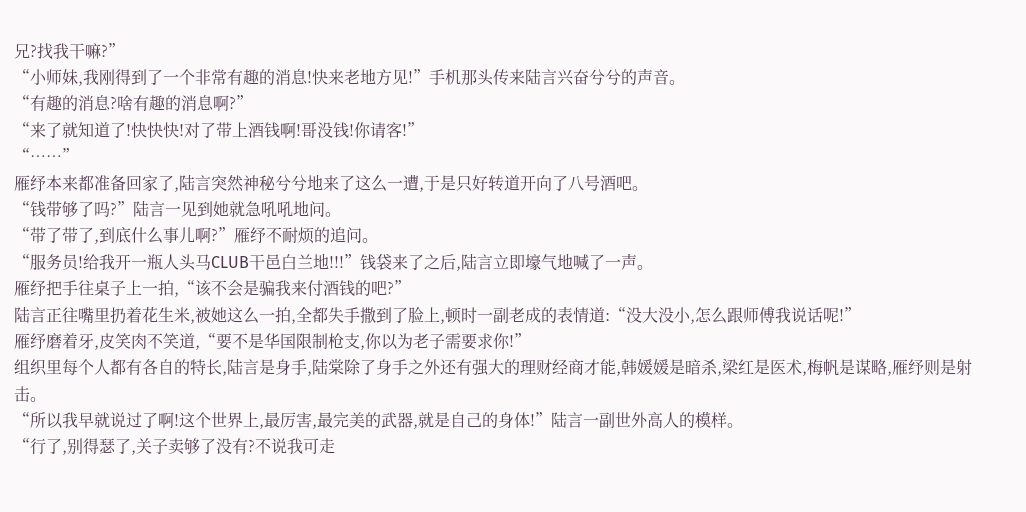兄?找我干嘛?”
“小师妹,我刚得到了一个非常有趣的消息!快来老地方见!”手机那头传来陆言兴奋兮兮的声音。
“有趣的消息?啥有趣的消息啊?”
“来了就知道了!快快快!对了带上酒钱啊!哥没钱!你请客!”
“……”
雁纾本来都准备回家了,陆言突然神秘兮兮地来了这么一遭,于是只好转道开向了八号酒吧。
“钱带够了吗?”陆言一见到她就急吼吼地问。
“带了带了,到底什么事儿啊?”雁纾不耐烦的追问。
“服务员!给我开一瓶人头马CLUB干邑白兰地!!!”钱袋来了之后,陆言立即壕气地喊了一声。
雁纾把手往桌子上一拍,“该不会是骗我来付酒钱的吧?”
陆言正往嘴里扔着花生米,被她这么一拍,全都失手撒到了脸上,顿时一副老成的表情道:“没大没小,怎么跟师傅我说话呢!”
雁纾磨着牙,皮笑肉不笑道,“要不是华国限制枪支,你以为老子需要求你!”
组织里每个人都有各自的特长,陆言是身手,陆棠除了身手之外还有强大的理财经商才能,韩媛媛是暗杀,梁红是医术,梅帆是谋略,雁纾则是射击。
“所以我早就说过了啊!这个世界上,最厉害,最完美的武器,就是自己的身体!”陆言一副世外高人的模样。
“行了,别得瑟了,关子卖够了没有?不说我可走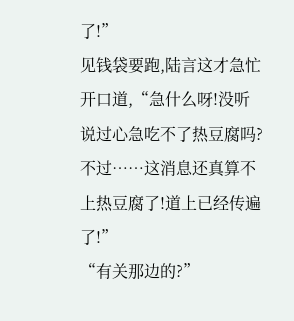了!”
见钱袋要跑,陆言这才急忙开口道,“急什么呀!没听说过心急吃不了热豆腐吗?不过……这消息还真算不上热豆腐了!道上已经传遍了!”
“有关那边的?”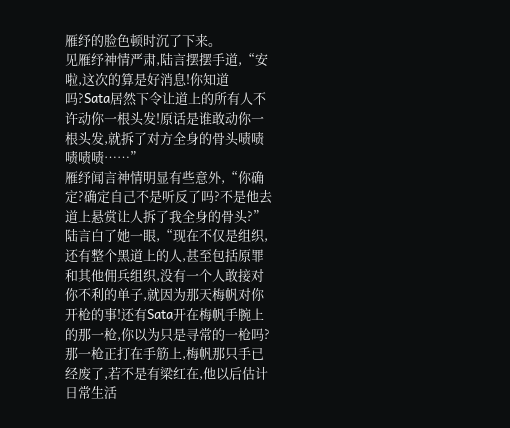雁纾的脸色顿时沉了下来。
见雁纾神情严肃,陆言摆摆手道,“安啦,这次的算是好消息!你知道吗?Sata居然下令让道上的所有人不许动你一根头发!原话是谁敢动你一根头发,就拆了对方全身的骨头啧啧啧啧啧……”
雁纾闻言神情明显有些意外,“你确定?确定自己不是听反了吗?不是他去道上悬赏让人拆了我全身的骨头?”
陆言白了她一眼,“现在不仅是组织,还有整个黑道上的人,甚至包括原罪和其他佣兵组织,没有一个人敢接对你不利的单子,就因为那天梅帆对你开枪的事!还有Sata开在梅帆手腕上的那一枪,你以为只是寻常的一枪吗?那一枪正打在手筋上,梅帆那只手已经废了,若不是有梁红在,他以后估计日常生活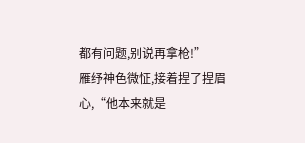都有问题,别说再拿枪!”
雁纾神色微怔,接着捏了捏眉心,“他本来就是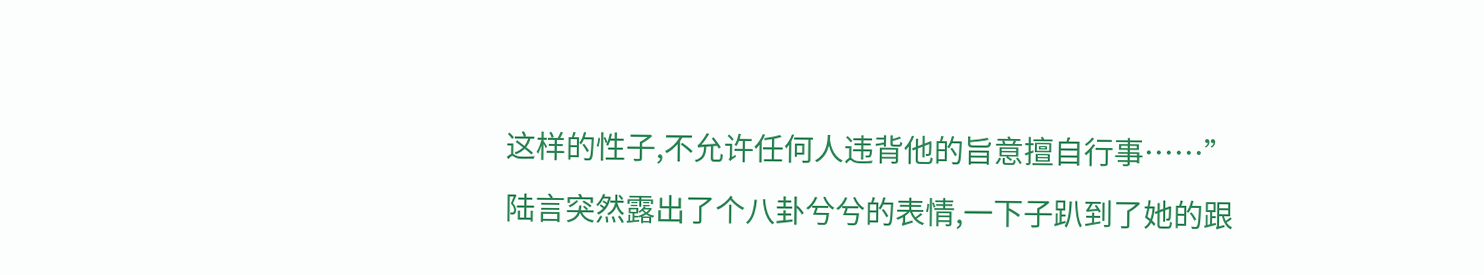这样的性子,不允许任何人违背他的旨意擅自行事……”
陆言突然露出了个八卦兮兮的表情,一下子趴到了她的跟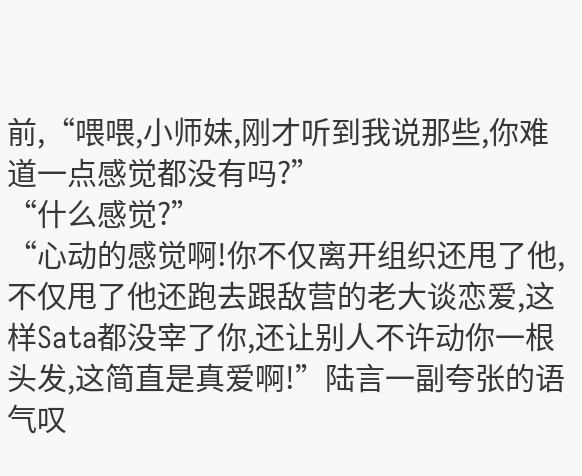前,“喂喂,小师妹,刚才听到我说那些,你难道一点感觉都没有吗?”
“什么感觉?”
“心动的感觉啊!你不仅离开组织还甩了他,不仅甩了他还跑去跟敌营的老大谈恋爱,这样Sata都没宰了你,还让别人不许动你一根头发,这简直是真爱啊!”陆言一副夸张的语气叹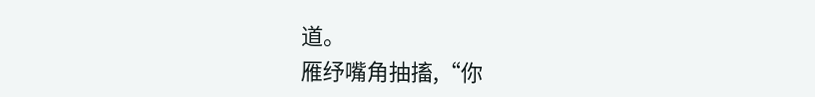道。
雁纾嘴角抽搐,“你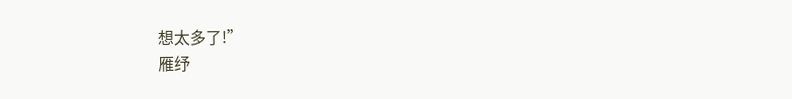想太多了!”
雁纾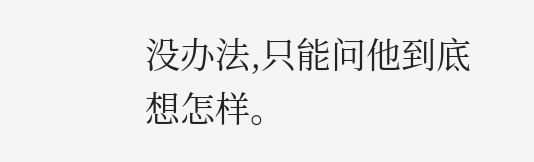没办法,只能问他到底想怎样。